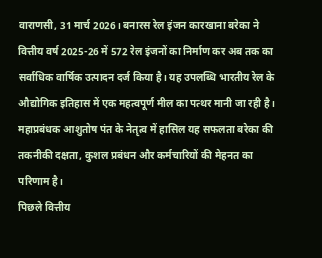वाराणसी, 31 मार्च 2026। बनारस रेल इंजन कारखाना बरेका ने वित्तीय वर्ष 2025-26 में 572 रेल इंजनों का निर्माण कर अब तक का सर्वाधिक वार्षिक उत्पादन दर्ज किया है। यह उपलब्धि भारतीय रेल के औद्योगिक इतिहास में एक महत्वपूर्ण मील का पत्थर मानी जा रही है। महाप्रबंधक आशुतोष पंत के नेतृत्व में हासिल यह सफलता बरेका की तकनीकी दक्षता, कुशल प्रबंधन और कर्मचारियों की मेहनत का परिणाम है।
पिछले वित्तीय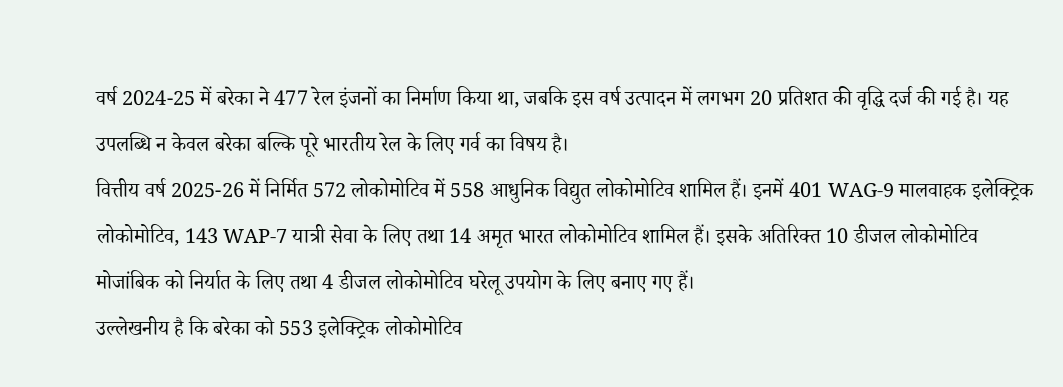वर्ष 2024-25 में बरेका ने 477 रेल इंजनों का निर्माण किया था, जबकि इस वर्ष उत्पादन में लगभग 20 प्रतिशत की वृद्धि दर्ज की गई है। यह उपलब्धि न केवल बरेका बल्कि पूरे भारतीय रेल के लिए गर्व का विषय है।
वित्तीय वर्ष 2025-26 में निर्मित 572 लोकोमोटिव में 558 आधुनिक विद्युत लोकोमोटिव शामिल हैं। इनमें 401 WAG-9 मालवाहक इलेक्ट्रिक लोकोमोटिव, 143 WAP-7 यात्री सेवा के लिए तथा 14 अमृत भारत लोकोमोटिव शामिल हैं। इसके अतिरिक्त 10 डीजल लोकोमोटिव मोजांबिक को निर्यात के लिए तथा 4 डीजल लोकोमोटिव घरेलू उपयोग के लिए बनाए गए हैं।
उल्लेखनीय है कि बरेका को 553 इलेक्ट्रिक लोकोमोटिव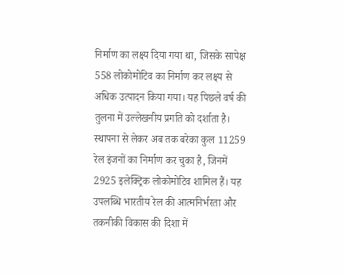निर्माण का लक्ष्य दिया गया था, जिसके सापेक्ष 558 लोकोमोटिव का निर्माण कर लक्ष्य से अधिक उत्पादन किया गया। यह पिछले वर्ष की तुलना में उल्लेखनीय प्रगति को दर्शाता है।
स्थापना से लेकर अब तक बरेका कुल 11259 रेल इंजनों का निर्माण कर चुका है, जिनमें 2925 इलेक्ट्रिक लोकोमोटिव शामिल हैं। यह उपलब्धि भारतीय रेल की आत्मनिर्भरता और तकनीकी विकास की दिशा में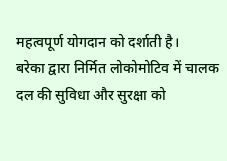महत्वपूर्ण योगदान को दर्शाती है।
बरेका द्वारा निर्मित लोकोमोटिव में चालक दल की सुविधा और सुरक्षा को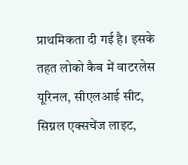प्राथमिकता दी गई है। इसके तहत लोको कैब में वाटरलेस यूरिनल, सीएलआई सीट, सिग्नल एक्सचेंज लाइट,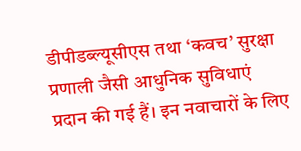डीपीडब्ल्यूसीएस तथा ‘कवच’ सुरक्षा प्रणाली जैसी आधुनिक सुविधाएं प्रदान की गई हैं। इन नवाचारों के लिए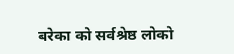बरेका को सर्वश्रेष्ठ लोको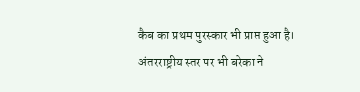कैब का प्रथम पुरस्कार भी प्राप्त हुआ है।
अंतरराष्ट्रीय स्तर पर भी बरेका ने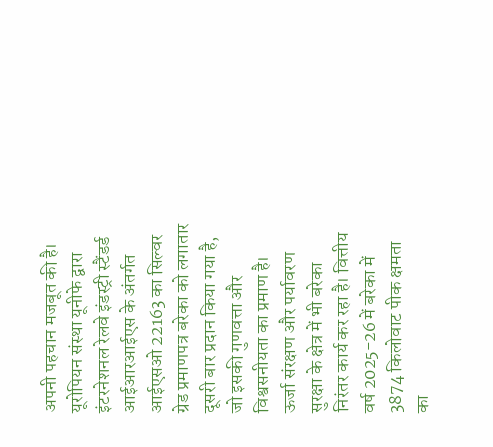अपनी पहचान मजबूत की है। यूरोपियन संस्था यूनीफे द्वारा इंटरनेशनल रेलवे इंडस्ट्री स्टैंडर्ड आईआरआईएस के अंतर्गत आईएसओ 22163 का सिल्वर ग्रेड प्रमाणपत्र बरेका को लगातार दूसरी बार प्रदान किया गया है, जो इसकी गुणवत्ता और विश्वसनीयता का प्रमाण है।
ऊर्जा संरक्षण और पर्यावरण सुरक्षा के क्षेत्र में भी बरेका निरंतर कार्य कर रहा है। वित्तीय वर्ष 2025-26 में बरेका में 3874 किलोवाट पीक क्षमता का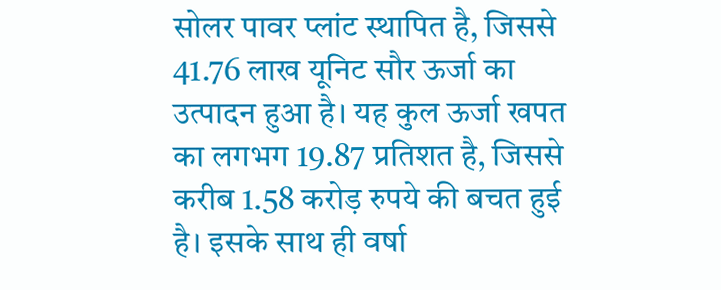सोलर पावर प्लांट स्थापित है, जिससे 41.76 लाख यूनिट सौर ऊर्जा का उत्पादन हुआ है। यह कुल ऊर्जा खपत का लगभग 19.87 प्रतिशत है, जिससे करीब 1.58 करोड़ रुपये की बचत हुई है। इसके साथ ही वर्षा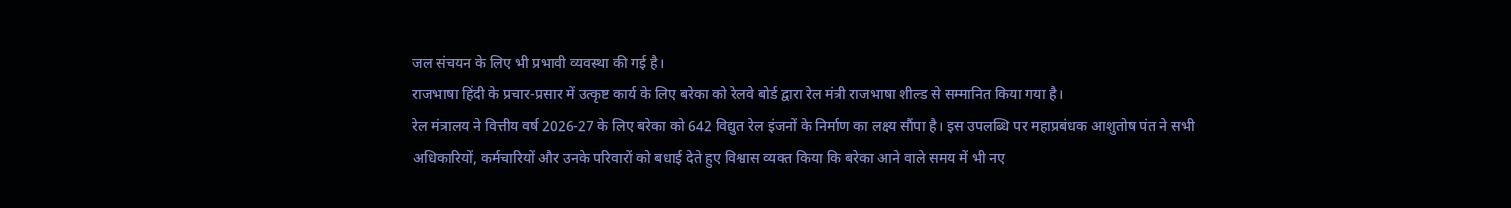जल संचयन के लिए भी प्रभावी व्यवस्था की गई है।
राजभाषा हिंदी के प्रचार-प्रसार में उत्कृष्ट कार्य के लिए बरेका को रेलवे बोर्ड द्वारा रेल मंत्री राजभाषा शील्ड से सम्मानित किया गया है।
रेल मंत्रालय ने वित्तीय वर्ष 2026-27 के लिए बरेका को 642 विद्युत रेल इंजनों के निर्माण का लक्ष्य सौंपा है। इस उपलब्धि पर महाप्रबंधक आशुतोष पंत ने सभी अधिकारियों, कर्मचारियों और उनके परिवारों को बधाई देते हुए विश्वास व्यक्त किया कि बरेका आने वाले समय में भी नए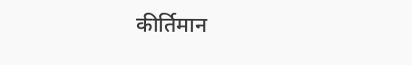कीर्तिमान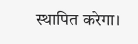स्थापित करेगा।